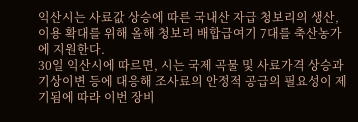익산시는 사료값 상승에 따른 국내산 자급 청보리의 생산, 이용 확대를 위해 올해 청보리 배합급여기 7대를 축산농가에 지원한다.
30일 익산시에 따르면, 시는 국제 곡물 및 사료가격 상승과 기상이변 등에 대응해 조사료의 안정적 공급의 필요성이 제기됨에 따라 이번 장비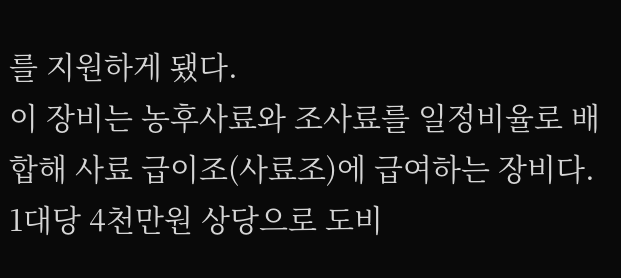를 지원하게 됐다.
이 장비는 농후사료와 조사료를 일정비율로 배합해 사료 급이조(사료조)에 급여하는 장비다.
1대당 4천만원 상당으로 도비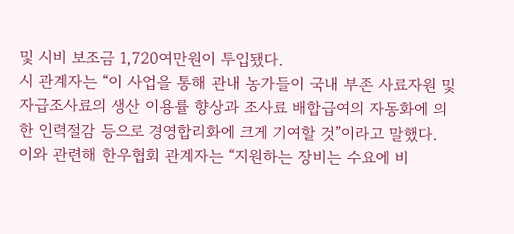및 시비 보조금 1,720여만원이 투입됐다.
시 관계자는 “이 사업을 통해 관내 농가들이 국내 부존 사료자원 및 자급조사료의 생산 이용률 향상과 조사료 배합급여의 자동화에 의한 인력절감 등으로 경영합리화에 크게 기여할 것”이라고 말했다.
이와 관련해 한우협회 관계자는 “지원하는 장비는 수요에 비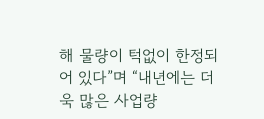해 물량이 턱없이 한정되어 있다”며 “내년에는 더욱 많은 사업량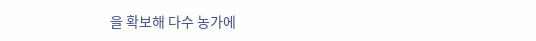을 확보해 다수 농가에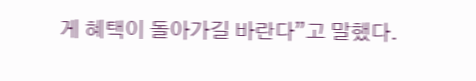게 혜택이 돌아가길 바란다”고 말했다.